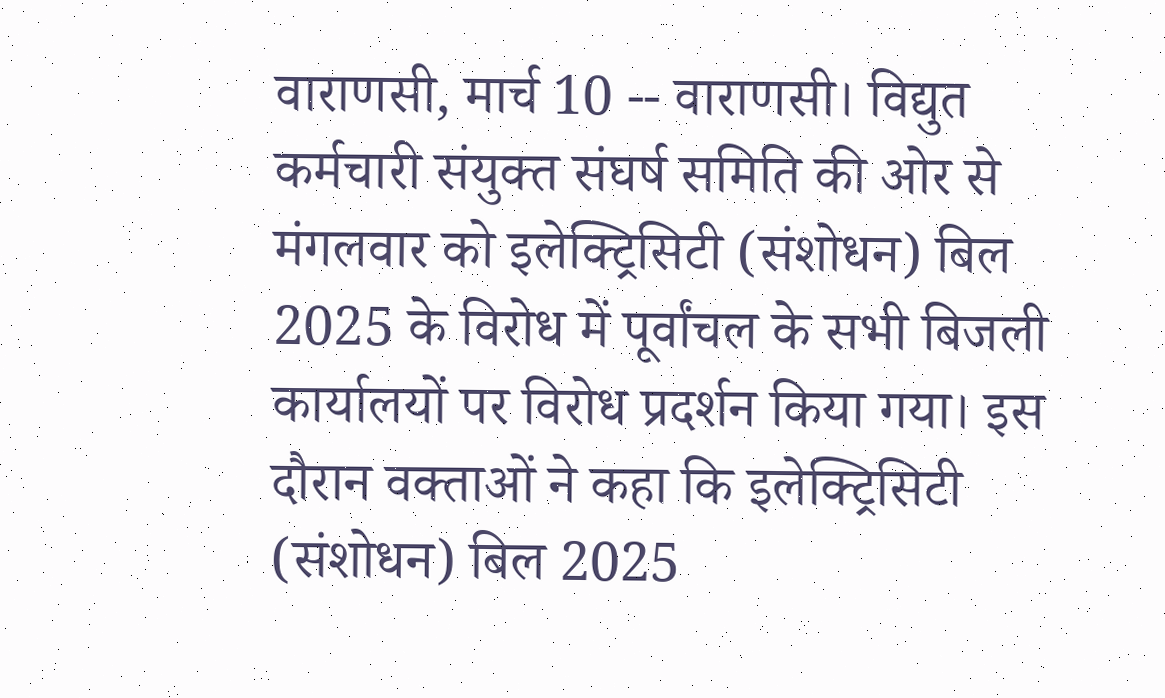वाराणसी, मार्च 10 -- वाराणसी। विद्युत कर्मचारी संयुक्त संघर्ष समिति की ओर से मंगलवार को इलेक्ट्रिसिटी (संशोधन) बिल 2025 के विरोध में पूर्वांचल के सभी बिजली कार्यालयों पर विरोध प्रदर्शन किया गया। इस दौरान वक्ताओं ने कहा कि इलेक्ट्रिसिटी (संशोधन) बिल 2025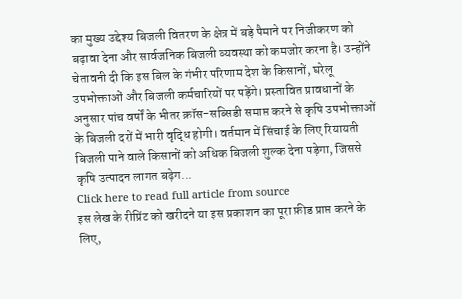का मुख्य उद्देश्य बिजली वितरण के क्षेत्र में बड़े पैमाने पर निजीकरण को बढ़ावा देना और सार्वजनिक बिजली व्यवस्था को कमजोर करना है। उन्होंने चेतावनी दी कि इस बिल के गंभीर परिणाम देश के किसानों, घरेलू उपभोक्ताओं और बिजली कर्मचारियों पर पड़ेंगे। प्रस्तावित प्रावधानों के अनुसार पांच वर्षों के भीतर क्रॉस-सब्सिडी समाप्त करने से कृषि उपभोक्ताओं के बिजली दरों में भारी वृद्धि होगी। वर्तमान में सिंचाई के लिए रियायती बिजली पाने वाले किसानों को अधिक बिजली शुल्क देना पड़ेगा, जिससे कृषि उत्पादन लागत बढ़ेग...
Click here to read full article from source
इस लेख के रीप्रिंट को खरीदने या इस प्रकाशन का पूरा फ़ीड प्राप्त करने के लिए,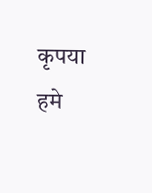कृपया
हमे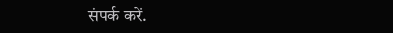संपर्क करें.